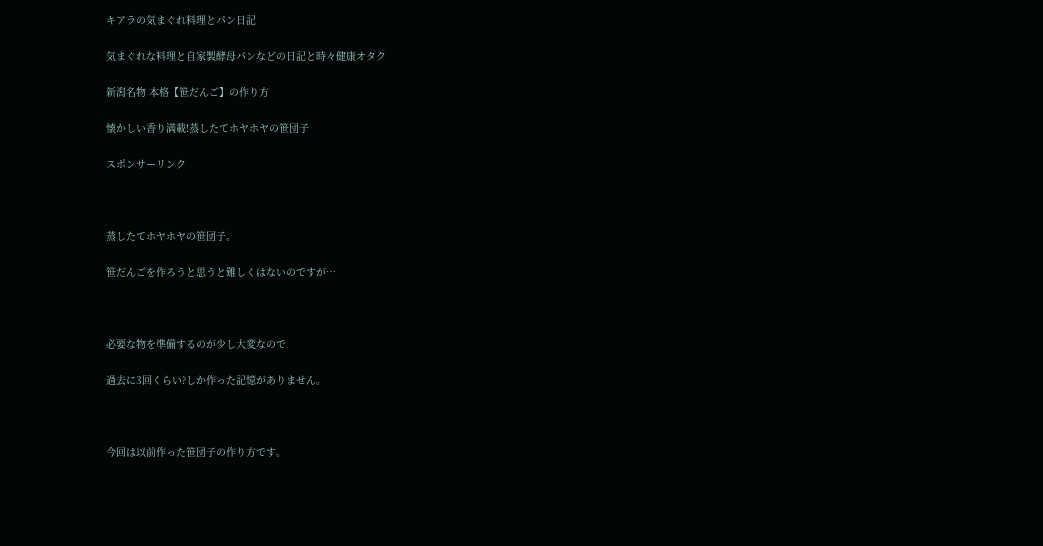キアラの気まぐれ料理とパン日記

気まぐれな料理と自家製酵母パンなどの日記と時々健康オタク

新潟名物 本格【笹だんご】の作り方

懐かしい香り満載!蒸したてホヤホヤの笹団子

スポンサーリンク



蒸したてホヤホヤの笹団子。

笹だんごを作ろうと思うと難しくはないのですが…



必要な物を準備するのが少し大変なので

過去に3回くらい?しか作った記憶がありません。



今回は以前作った笹団子の作り方です。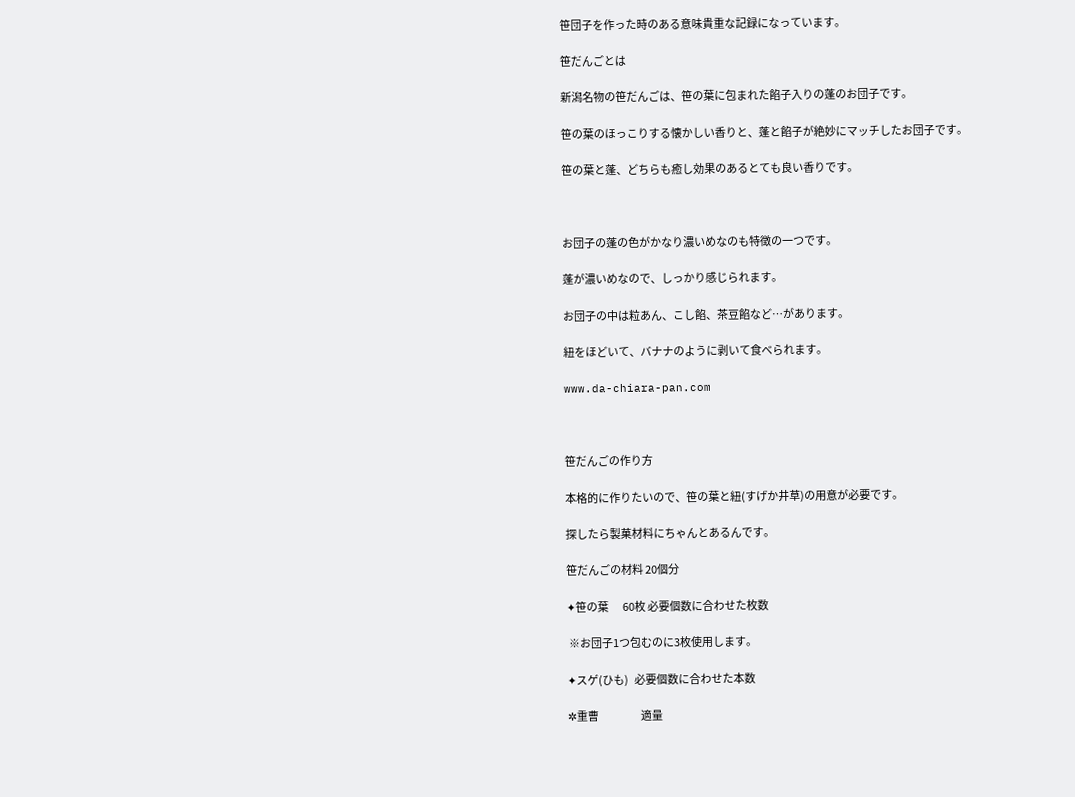笹団子を作った時のある意味貴重な記録になっています。

笹だんごとは

新潟名物の笹だんごは、笹の葉に包まれた餡子入りの蓬のお団子です。

笹の葉のほっこりする懐かしい香りと、蓬と餡子が絶妙にマッチしたお団子です。

笹の葉と蓬、どちらも癒し効果のあるとても良い香りです。



お団子の蓬の色がかなり濃いめなのも特徴の一つです。

蓬が濃いめなので、しっかり感じられます。

お団子の中は粒あん、こし餡、茶豆餡など…があります。

紐をほどいて、バナナのように剥いて食べられます。

www.da-chiara-pan.com



笹だんごの作り方

本格的に作りたいので、笹の葉と紐(すげか井草)の用意が必要です。

探したら製菓材料にちゃんとあるんです。

笹だんごの材料 20個分

✦笹の葉       60枚 必要個数に合わせた枚数

 ※お団子1つ包むのに3枚使用します。

✦スゲ(ひも)   必要個数に合わせた本数

✲重曹                     適量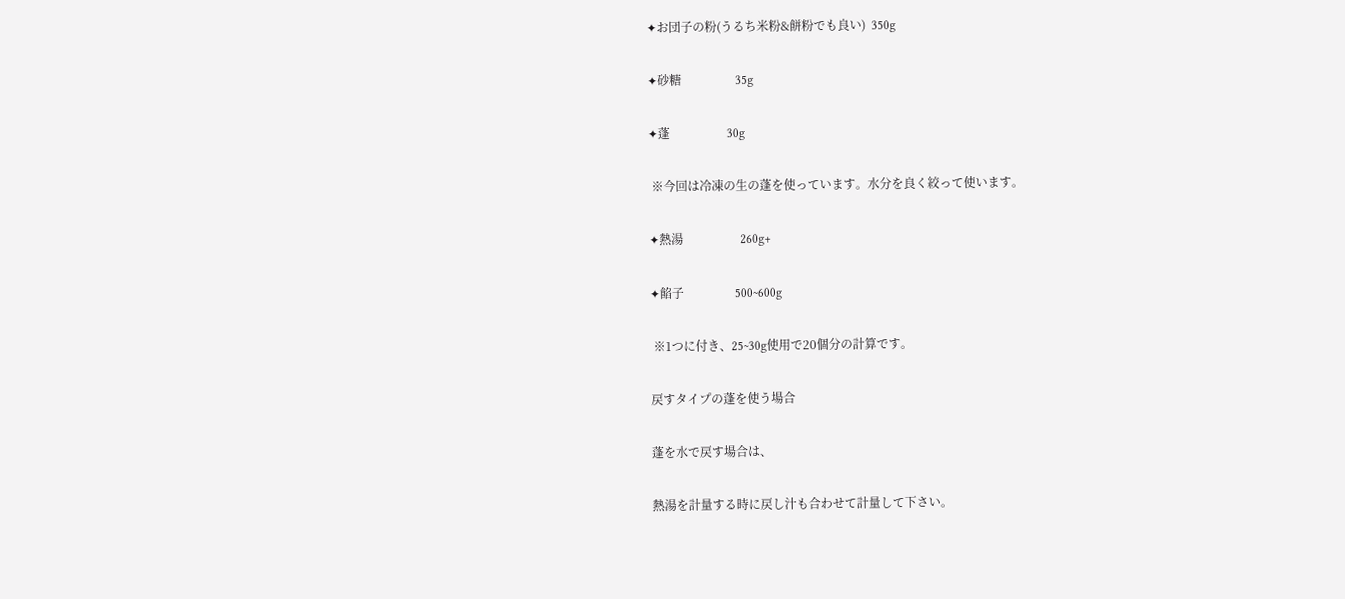✦お団子の粉(うるち米粉&餅粉でも良い)  350g

✦砂糖                  35g

✦蓬                   30g

 ※今回は冷凍の生の蓬を使っています。水分を良く絞って使います。

✦熱湯                   260g+

✦餡子                 500~600g

 ※1つに付き、25~30g使用で20個分の計算です。

戻すタイプの蓬を使う場合

蓬を水で戻す場合は、

熱湯を計量する時に戻し汁も合わせて計量して下さい。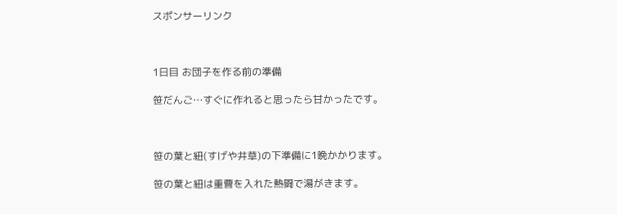スポンサーリンク



1日目 お団子を作る前の準備

笹だんご…すぐに作れると思ったら甘かったです。



笹の葉と紐(すげや井草)の下準備に1晩かかります。

笹の葉と紐は重曹を入れた熱闘で湯がきます。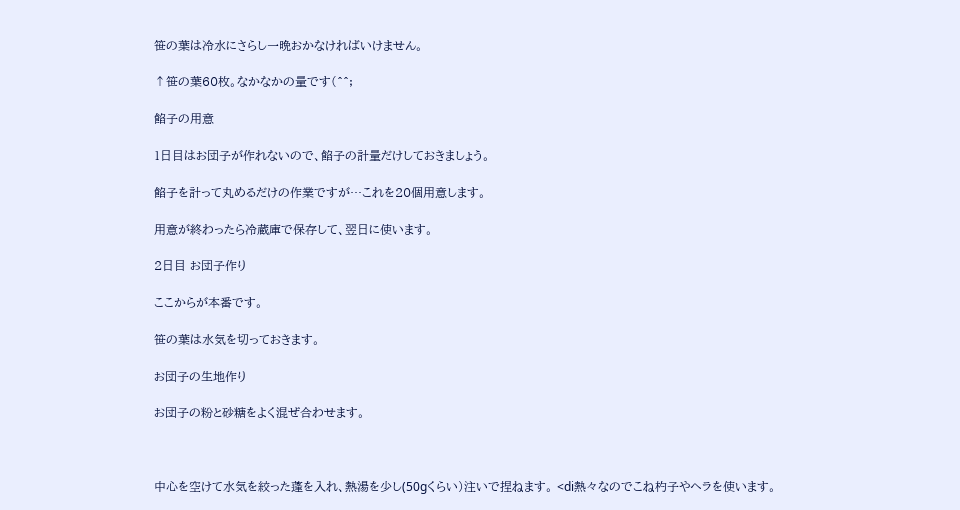笹の葉は冷水にさらし一晩おかなければいけません。

↑笹の葉60枚。なかなかの量です(^^;

餡子の用意

1日目はお団子が作れないので、餡子の計量だけしておきましょう。

餡子を計って丸めるだけの作業ですが…これを20個用意します。

用意が終わったら冷蔵庫で保存して、翌日に使います。

2日目 お団子作り

ここからが本番です。

笹の葉は水気を切っておきます。

お団子の生地作り

お団子の粉と砂糖をよく混ぜ合わせます。



中心を空けて水気を絞った蓬を入れ、熱湯を少し(50gくらい)注いで捏ねます。 <di熱々なのでこね杓子やヘラを使います。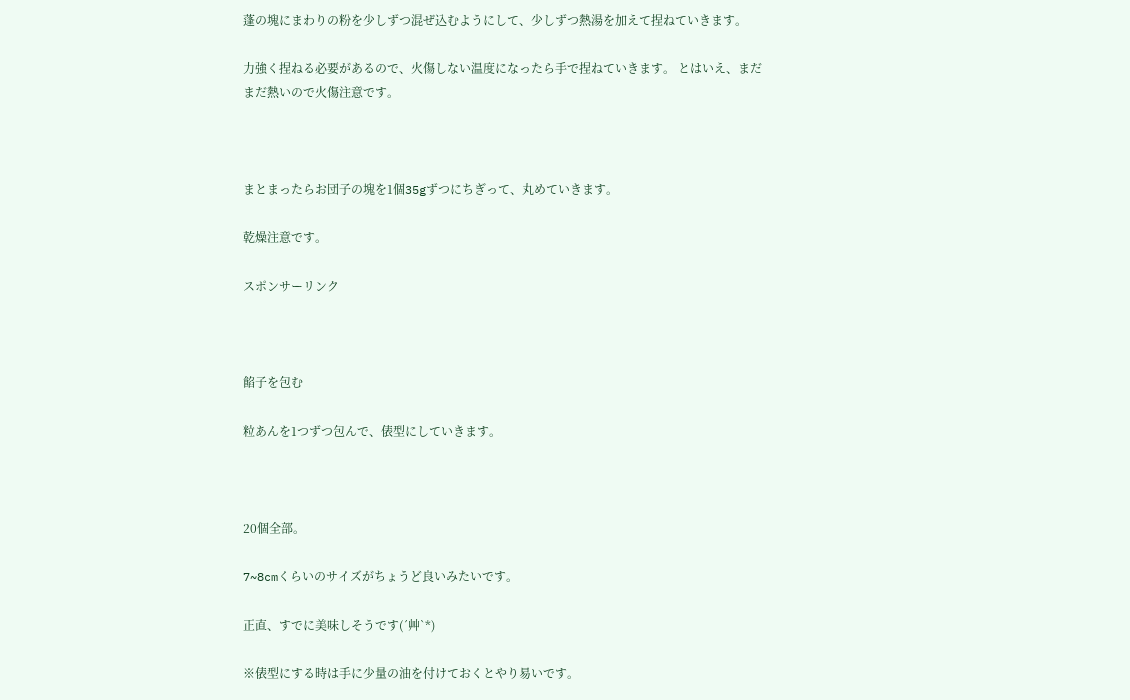蓬の塊にまわりの粉を少しずつ混ぜ込むようにして、少しずつ熱湯を加えて捏ねていきます。

力強く捏ねる必要があるので、火傷しない温度になったら手で捏ねていきます。 とはいえ、まだまだ熱いので火傷注意です。



まとまったらお団子の塊を1個35gずつにちぎって、丸めていきます。

乾燥注意です。

スポンサーリンク



餡子を包む

粒あんを1つずつ包んで、俵型にしていきます。



20個全部。

7~8cmくらいのサイズがちょうど良いみたいです。

正直、すでに美味しそうです(´艸`*)

※俵型にする時は手に少量の油を付けておくとやり易いです。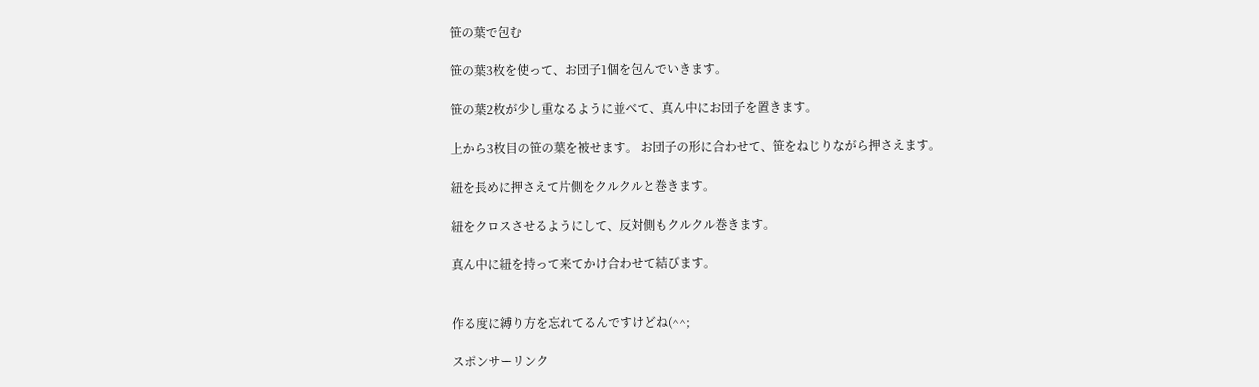笹の葉で包む

笹の葉3枚を使って、お団子1個を包んでいきます。

笹の葉2枚が少し重なるように並べて、真ん中にお団子を置きます。

上から3枚目の笹の葉を被せます。 お団子の形に合わせて、笹をねじりながら押さえます。

紐を長めに押さえて片側をクルクルと巻きます。

紐をクロスさせるようにして、反対側もクルクル巻きます。

真ん中に紐を持って来てかけ合わせて結びます。


作る度に縛り方を忘れてるんですけどね(^^;

スポンサーリンク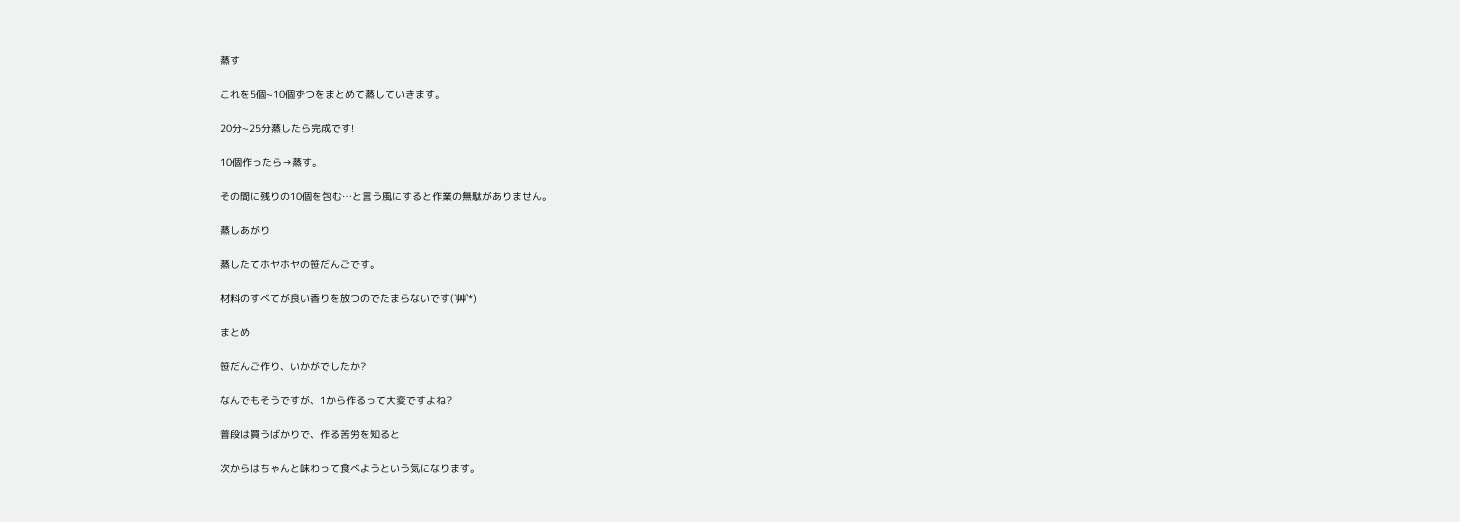蒸す

これを5個~10個ずつをまとめて蒸していきます。

20分~25分蒸したら完成です!

10個作ったら→蒸す。

その間に残りの10個を包む…と言う風にすると作業の無駄がありません。

蒸しあがり

蒸したてホヤホヤの笹だんごです。

材料のすべてが良い香りを放つのでたまらないです(´艸`*)

まとめ

笹だんご作り、いかがでしたか?

なんでもそうですが、1から作るって大変ですよね?

普段は買うばかりで、作る苦労を知ると

次からはちゃんと味わって食べようという気になります。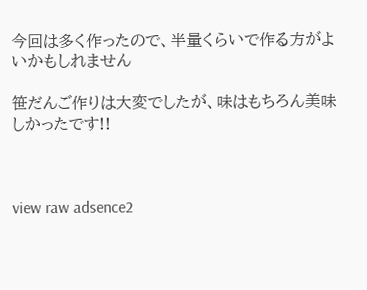今回は多く作ったので、半量くらいで作る方がよいかもしれません

笹だんご作りは大変でしたが、味はもちろん美味しかったです!!



view raw adsence2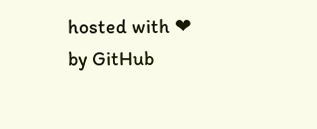hosted with ❤ by GitHub